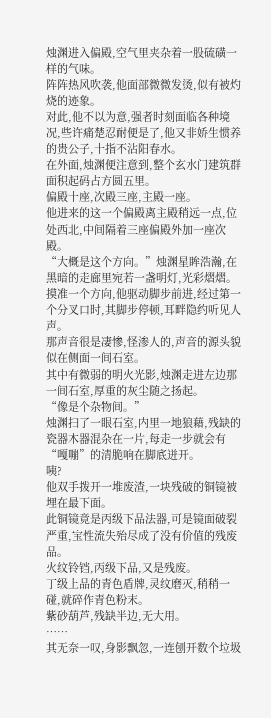烛渊进入偏殿,空气里夹杂着一股硫磺一样的气味。
阵阵热风吹袭,他面部微微发烫,似有被灼烧的迹象。
对此,他不以为意,强者时刻面临各种境况,些许痛楚忍耐便是了,他又非娇生惯养的贵公子,十指不沾阳春水。
在外面,烛渊便注意到,整个玄水门建筑群面积起码占方圆五里。
偏殿十座,次殿三座,主殿一座。
他进来的这一个偏殿离主殿稍远一点,位处西北,中间隔着三座偏殿外加一座次殿。
“大概是这个方向。”烛渊星眸浩瀚,在黑暗的走廊里宛若一盏明灯,光彩熠熠。
摸准一个方向,他驱动脚步前进,经过第一个分叉口时,其脚步停顿,耳畔隐约听见人声。
那声音很是凄惨,怪渗人的,声音的源头貌似在侧面一间石室。
其中有微弱的明火光影,烛渊走进左边那一间石室,厚重的灰尘随之扬起。
“像是个杂物间。”
烛渊扫了一眼石室,内里一地狼藉,残缺的瓷器木器混杂在一片,每走一步就会有“嘎嘣”的清脆响在脚底迸开。
咦?
他双手拨开一堆废渣,一块残破的铜镜被埋在最下面。
此铜镜竟是丙级下品法器,可是镜面破裂严重,宝性流失殆尽成了没有价值的残废品。
火纹铃铛,丙级下品,又是残废。
丁级上品的青色盾牌,灵纹磨灭,稍稍一碰,就碎作青色粉末。
紫砂葫芦,残缺半边,无大用。
……
其无奈一叹,身影飘忽,一连刨开数个垃圾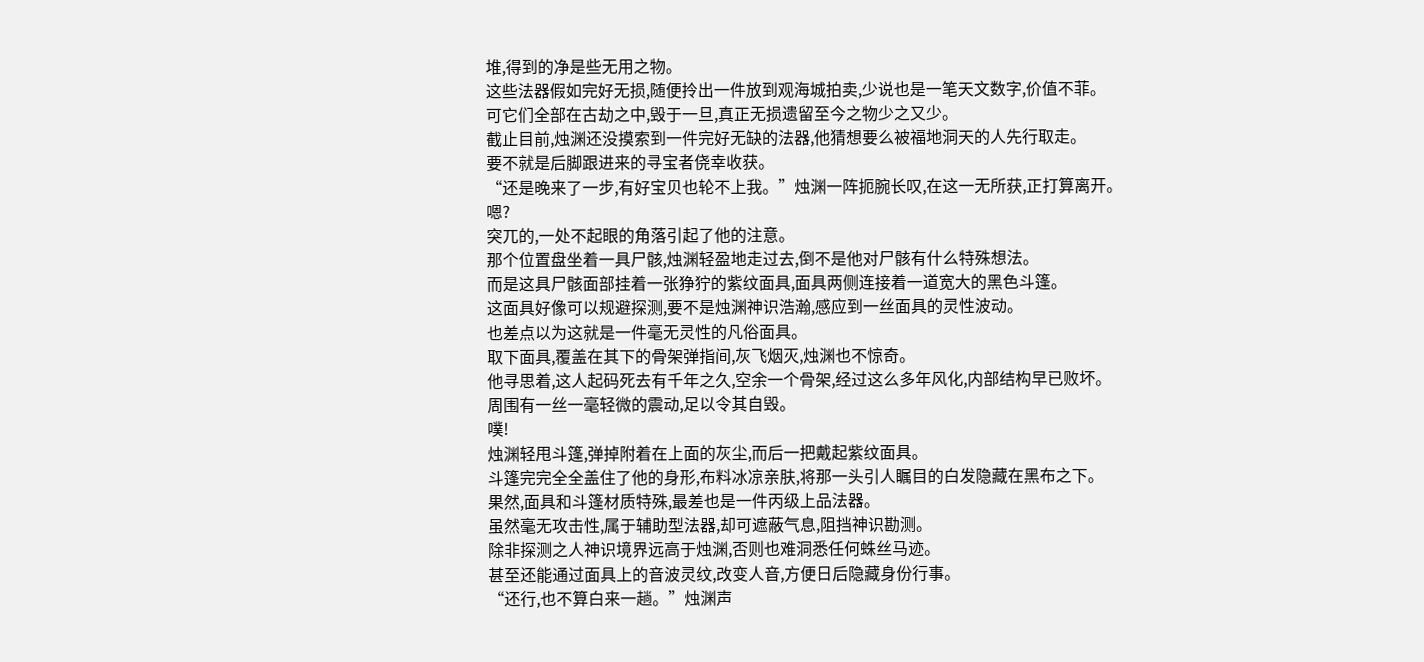堆,得到的净是些无用之物。
这些法器假如完好无损,随便拎出一件放到观海城拍卖,少说也是一笔天文数字,价值不菲。
可它们全部在古劫之中,毁于一旦,真正无损遗留至今之物少之又少。
截止目前,烛渊还没摸索到一件完好无缺的法器,他猜想要么被福地洞天的人先行取走。
要不就是后脚跟进来的寻宝者侥幸收获。
“还是晚来了一步,有好宝贝也轮不上我。”烛渊一阵扼腕长叹,在这一无所获,正打算离开。
嗯?
突兀的,一处不起眼的角落引起了他的注意。
那个位置盘坐着一具尸骸,烛渊轻盈地走过去,倒不是他对尸骸有什么特殊想法。
而是这具尸骸面部挂着一张狰狞的紫纹面具,面具两侧连接着一道宽大的黑色斗篷。
这面具好像可以规避探测,要不是烛渊神识浩瀚,感应到一丝面具的灵性波动。
也差点以为这就是一件毫无灵性的凡俗面具。
取下面具,覆盖在其下的骨架弹指间,灰飞烟灭,烛渊也不惊奇。
他寻思着,这人起码死去有千年之久,空余一个骨架,经过这么多年风化,内部结构早已败坏。
周围有一丝一毫轻微的震动,足以令其自毁。
噗!
烛渊轻甩斗篷,弹掉附着在上面的灰尘,而后一把戴起紫纹面具。
斗篷完完全全盖住了他的身形,布料冰凉亲肤,将那一头引人瞩目的白发隐藏在黑布之下。
果然,面具和斗篷材质特殊,最差也是一件丙级上品法器。
虽然毫无攻击性,属于辅助型法器,却可遮蔽气息,阻挡神识勘测。
除非探测之人神识境界远高于烛渊,否则也难洞悉任何蛛丝马迹。
甚至还能通过面具上的音波灵纹,改变人音,方便日后隐藏身份行事。
“还行,也不算白来一趟。”烛渊声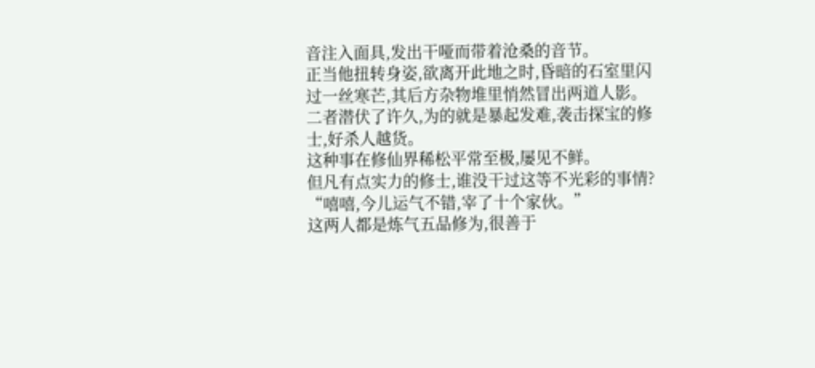音注入面具,发出干哑而带着沧桑的音节。
正当他扭转身姿,欲离开此地之时,昏暗的石室里闪过一丝寒芒,其后方杂物堆里悄然冒出两道人影。
二者潜伏了许久,为的就是暴起发难,袭击探宝的修士,好杀人越货。
这种事在修仙界稀松平常至极,屡见不鲜。
但凡有点实力的修士,谁没干过这等不光彩的事情?
“嘻嘻,今儿运气不错,宰了十个家伙。”
这两人都是炼气五品修为,很善于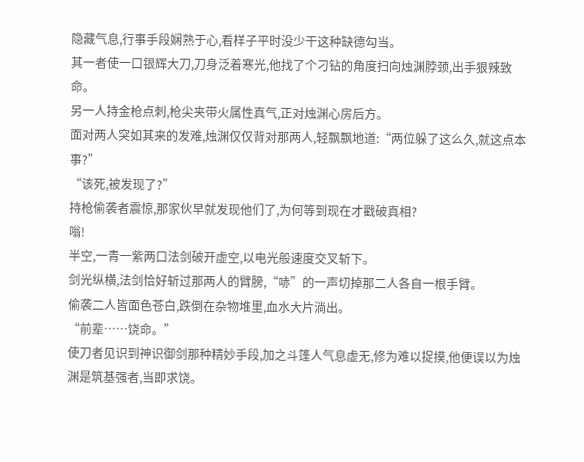隐藏气息,行事手段娴熟于心,看样子平时没少干这种缺德勾当。
其一者使一口银辉大刀,刀身泛着寒光,他找了个刁钻的角度扫向烛渊脖颈,出手狠辣致命。
另一人持金枪点刺,枪尖夹带火属性真气,正对烛渊心房后方。
面对两人突如其来的发难,烛渊仅仅背对那两人,轻飘飘地道:“两位躲了这么久,就这点本事?”
“该死,被发现了?”
持枪偷袭者震惊,那家伙早就发现他们了,为何等到现在才戳破真相?
嗡!
半空,一青一紫两口法剑破开虚空,以电光般速度交叉斩下。
剑光纵横,法剑恰好斩过那两人的臂膀,“哧”的一声切掉那二人各自一根手臂。
偷袭二人皆面色苍白,跌倒在杂物堆里,血水大片淌出。
“前辈……饶命。”
使刀者见识到神识御剑那种精妙手段,加之斗篷人气息虚无,修为难以捉摸,他便误以为烛渊是筑基强者,当即求饶。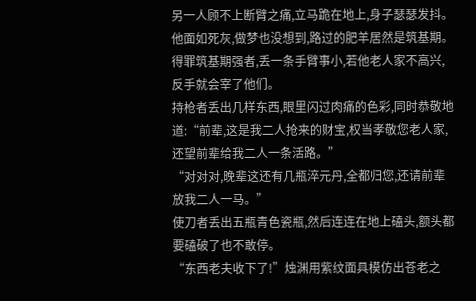另一人顾不上断臂之痛,立马跪在地上,身子瑟瑟发抖。
他面如死灰,做梦也没想到,路过的肥羊居然是筑基期。
得罪筑基期强者,丢一条手臂事小,若他老人家不高兴,反手就会宰了他们。
持枪者丢出几样东西,眼里闪过肉痛的色彩,同时恭敬地道:“前辈,这是我二人抢来的财宝,权当孝敬您老人家,还望前辈给我二人一条活路。”
“对对对,晚辈这还有几瓶淬元丹,全都归您,还请前辈放我二人一马。”
使刀者丢出五瓶青色瓷瓶,然后连连在地上磕头,额头都要磕破了也不敢停。
“东西老夫收下了!”烛渊用紫纹面具模仿出苍老之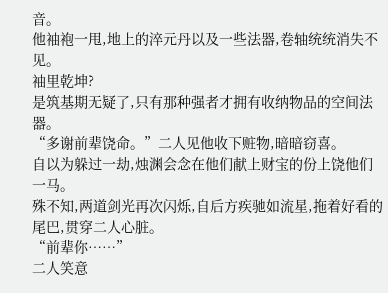音。
他袖袍一甩,地上的淬元丹以及一些法器,卷轴统统消失不见。
袖里乾坤?
是筑基期无疑了,只有那种强者才拥有收纳物品的空间法器。
“多谢前辈饶命。”二人见他收下赃物,暗暗窃喜。
自以为躲过一劫,烛渊会念在他们献上财宝的份上饶他们一马。
殊不知,两道剑光再次闪烁,自后方疾驰如流星,拖着好看的尾巴,贯穿二人心脏。
“前辈你……”
二人笑意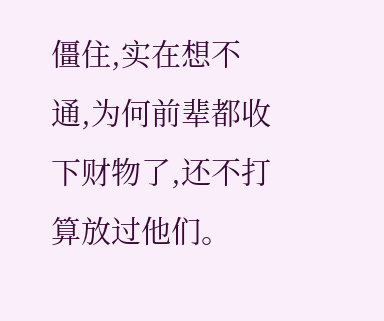僵住,实在想不通,为何前辈都收下财物了,还不打算放过他们。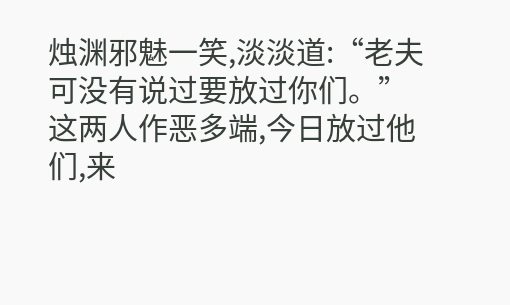烛渊邪魅一笑,淡淡道:“老夫可没有说过要放过你们。”
这两人作恶多端,今日放过他们,来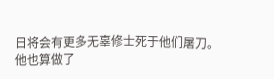日将会有更多无辜修士死于他们屠刀。
他也算做了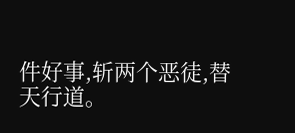件好事,斩两个恶徒,替天行道。